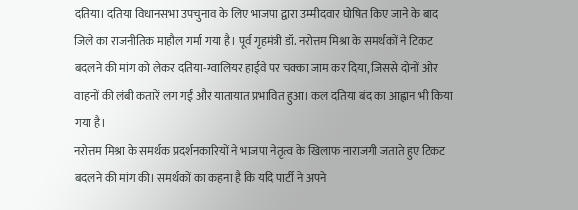दतिया। दतिया विधानसभा उपचुनाव के लिए भाजपा द्वारा उम्मीदवार घोषित किए जाने के बाद जिले का राजनीतिक माहौल गर्मा गया है। पूर्व गृहमंत्री डॉ. नरोत्तम मिश्रा के समर्थकों ने टिकट बदलने की मांग को लेकर दतिया-ग्वालियर हाईवे पर चक्का जाम कर दिया, जिससे दोनों ओर वाहनों की लंबी कतारें लग गईं और यातायात प्रभावित हुआ। कल दतिया बंद का आह्वान भी किया गया है।
नरोत्तम मिश्रा के समर्थक प्रदर्शनकारियों ने भाजपा नेतृत्व के खिलाफ नाराजगी जताते हुए टिकट बदलने की मांग की। समर्थकों का कहना है कि यदि पार्टी ने अपने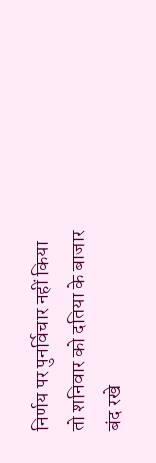निर्णय पर पुनर्विचार नहीं किया तो शनिवार को दतिया के बाजार बंद रखे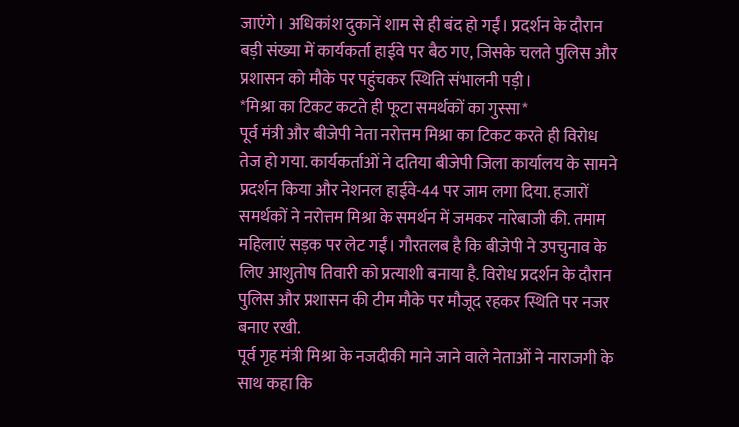जाएंगे। अधिकांश दुकानें शाम से ही बंद हो गईं। प्रदर्शन के दौरान बड़ी संख्या में कार्यकर्ता हाईवे पर बैठ गए, जिसके चलते पुलिस और प्रशासन को मौके पर पहुंचकर स्थिति संभालनी पड़ी।
*मिश्रा का टिकट कटते ही फूटा समर्थकों का गुस्सा*
पूर्व मंत्री और बीजेपी नेता नरोत्तम मिश्रा का टिकट करते ही विरोध तेज हो गया. कार्यकर्ताओं ने दतिया बीजेपी जिला कार्यालय के सामने प्रदर्शन किया और नेशनल हाईवे-44 पर जाम लगा दिया. हजारों समर्थकों ने नरोत्तम मिश्रा के समर्थन में जमकर नारेबाजी की. तमाम महिलाएं सड़क पर लेट गईं। गौरतलब है कि बीजेपी ने उपचुनाव के लिए आशुतोष तिवारी को प्रत्याशी बनाया है. विरोध प्रदर्शन के दौरान पुलिस और प्रशासन की टीम मौके पर मौजूद रहकर स्थिति पर नजर बनाए रखी.
पूर्व गृह मंत्री मिश्रा के नजदीकी माने जाने वाले नेताओं ने नाराजगी के साथ कहा कि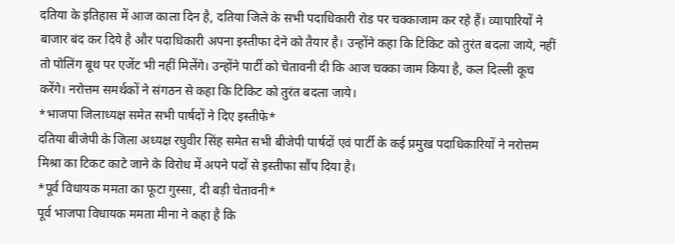दतिया के इतिहास में आज काला दिन है, दतिया जिले के सभी पदाधिकारी रोड पर चक्काजाम कर रहे हैं। व्यापारियों ने बाजार बंद कर दिये है और पदाधिकारी अपना इस्तीफा देने को तैयार है। उन्होंने कहा कि टिकिट को तुरंत बदला जाये, नहीं तो पोलिंग बूथ पर एजेंट भी नहीं मिलेंगे। उन्होंने पार्टी को चेतावनी दी कि आज चक्का जाम किया है, कल दिल्ली कूच करेंगे। नरोत्तम समर्थकों ने संगठन से कहा कि टिकिट को तुरंत बदला जाये।
*भाजपा जिलाध्यक्ष समेत सभी पार्षदों ने दिए इस्तीफे*
दतिया बीजेपी के जिला अध्यक्ष रघुवीर सिंह समेत सभी बीजेपी पार्षदों एवं पार्टी के कई प्रमुख पदाधिकारियों ने नरोत्तम मिश्रा का टिकट काटे जाने के विरोध में अपने पदों से इस्तीफा सौंप दिया है।
*पूर्व विधायक ममता का फूटा गुस्सा, दी बड़ी चेतावनी*
पूर्व भाजपा विधायक ममता मीना ने कहा है कि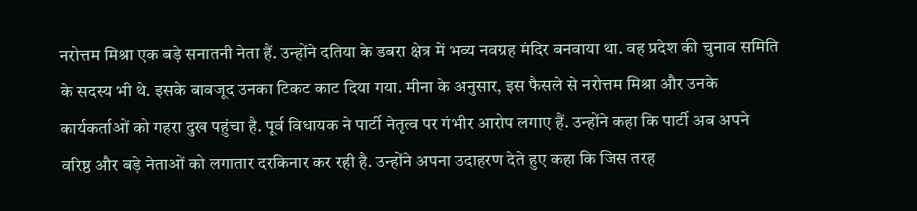नरोत्तम मिश्रा एक बड़े सनातनी नेता हैं. उन्होंने दतिया के डबरा क्षेत्र में भव्य नवग्रह मंदिर बनवाया था. वह प्रदेश की चुनाव समिति के सदस्य भी थे. इसके बावजूद उनका टिकट काट दिया गया. मीना के अनुसार, इस फैसले से नरोत्तम मिश्रा और उनके कार्यकर्ताओं को गहरा दुख पहुंचा है. पूर्व विधायक ने पार्टी नेतृत्व पर गंभीर आरोप लगाए हैं. उन्होंने कहा कि पार्टी अब अपने वरिष्ठ और बड़े नेताओं को लगातार दरकिनार कर रही है. उन्होंने अपना उदाहरण देते हुए कहा कि जिस तरह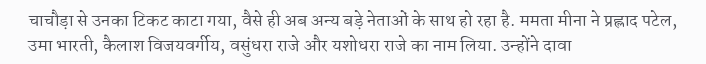चाचौड़ा से उनका टिकट काटा गया, वैसे ही अब अन्य बड़े नेताओं के साथ हो रहा है. ममता मीना ने प्रह्लाद पटेल, उमा भारती, कैलाश विजयवर्गीय, वसुंधरा राजे और यशोधरा राजे का नाम लिया. उन्होंने दावा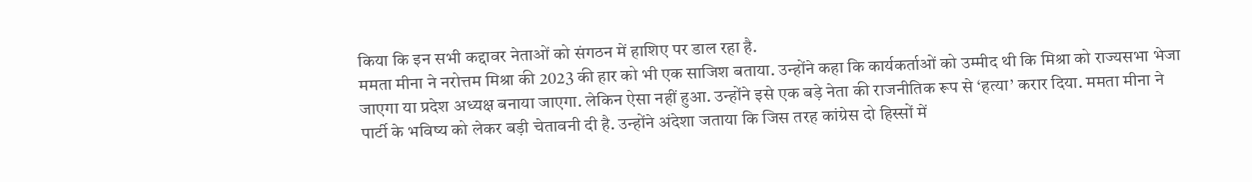किया कि इन सभी कद्दावर नेताओं को संगठन में हाशिए पर डाल रहा है.
ममता मीना ने नरोत्तम मिश्रा की 2023 की हार को भी एक साजिश बताया. उन्होंने कहा कि कार्यकर्ताओं को उम्मीद थी कि मिश्रा को राज्यसभा भेजा जाएगा या प्रदेश अध्यक्ष बनाया जाएगा. लेकिन ऐसा नहीं हुआ. उन्होंने इसे एक बड़े नेता की राजनीतिक रूप से ‘हत्या’ करार दिया. ममता मीना ने पार्टी के भविष्य को लेकर बड़ी चेतावनी दी है. उन्होंने अंदेशा जताया कि जिस तरह कांग्रेस दो हिस्सों में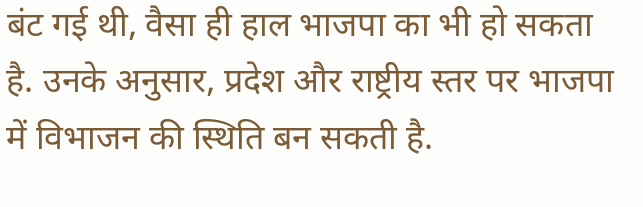बंट गई थी, वैसा ही हाल भाजपा का भी हो सकता है. उनके अनुसार, प्रदेश और राष्ट्रीय स्तर पर भाजपा में विभाजन की स्थिति बन सकती है.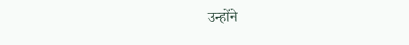उन्होंने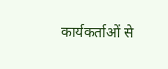कार्यकर्ताओं से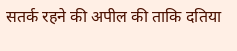सतर्क रहने की अपील की ताकि दतिया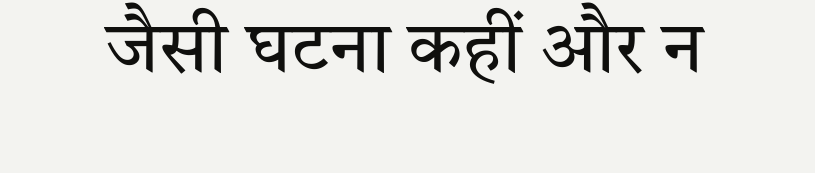जैसी घटना कहीं और न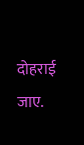दोहराई जाए.